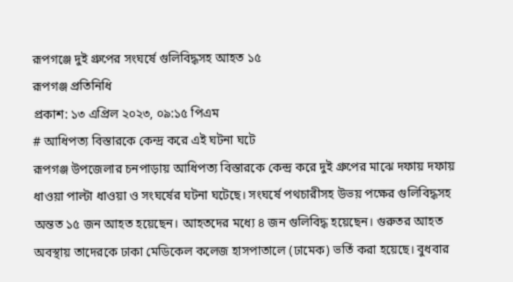রূপগঞ্জে দুই গ্রুপের সংঘর্ষে গুলিবিদ্ধসহ আহত ১৫
রূপগঞ্জ প্রতিনিধি
প্রকাশ: ১৩ এপ্রিল ২০২৩, ০৯:১৫ পিএম
# আধিপত্য বিস্তারকে কেন্দ্র করে এই ঘটনা ঘটে
রূপগঞ্জ উপজেলার চনপাড়ায় আধিপত্য বিস্তারকে কেন্দ্র করে দুই গ্রুপের মাঝে দফায় দফায় ধাওয়া পাল্টা ধাওয়া ও সংঘর্ষের ঘটনা ঘটেছে। সংঘর্ষে পথচারীসহ উভয় পক্ষের গুলিবিদ্ধসহ অন্তত ১৫ জন আহত হয়েছেন। আহতদের মধ্যে ৪ জন গুলিবিদ্ধ হয়েছেন। গুরুতর আহত অবস্থায় তাদেরকে ঢাকা মেডিকেল কলেজ হাসপাতালে (ঢামেক) ভর্তি করা হয়েছে। বুধবার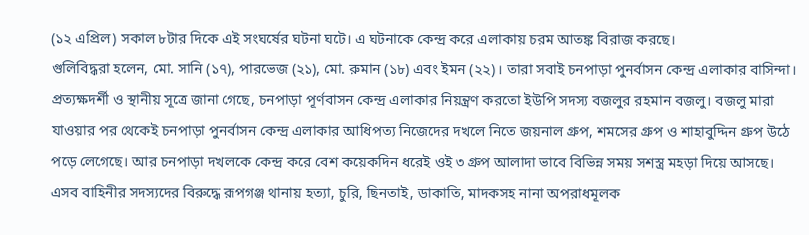(১২ এপ্রিল) সকাল ৮টার দিকে এই সংঘর্ষের ঘটনা ঘটে। এ ঘটনাকে কেন্দ্র করে এলাকায় চরম আতঙ্ক বিরাজ করছে।
গুলিবিদ্ধরা হলেন, মো. সানি (১৭), পারভেজ (২১), মো. রুমান (১৮) এবং ইমন (২২)। তারা সবাই চনপাড়া পুনর্বাসন কেন্দ্র এলাকার বাসিন্দা। প্রত্যক্ষদর্শী ও স্থানীয় সূত্রে জানা গেছে, চনপাড়া পূর্ণবাসন কেন্দ্র এলাকার নিয়ন্ত্রণ করতো ইউপি সদস্য বজলুর রহমান বজলু। বজলু মারা যাওয়ার পর থেকেই চনপাড়া পুনর্বাসন কেন্দ্র এলাকার আধিপত্য নিজেদের দখলে নিতে জয়নাল গ্রুপ, শমসের গ্রুপ ও শাহাবুদ্দিন গ্রুপ উঠে পড়ে লেগেছে। আর চনপাড়া দখলকে কেন্দ্র করে বেশ কয়েকদিন ধরেই ওই ৩ গ্রুপ আলাদা ভাবে বিভিন্ন সময় সশস্ত্র মহড়া দিয়ে আসছে।
এসব বাহিনীর সদস্যদের বিরুদ্ধে রূপগঞ্জ থানায় হত্যা, চুরি, ছিনতাই, ডাকাতি, মাদকসহ নানা অপরাধমূলক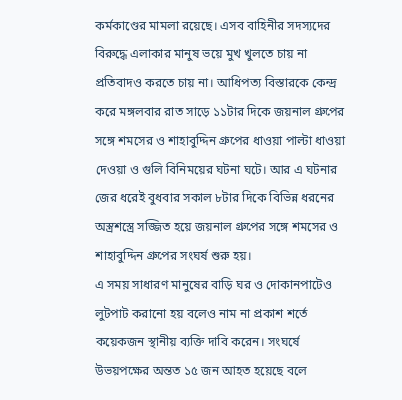কর্মকাণ্ডের মামলা রয়েছে। এসব বাহিনীর সদস্যদের বিরুদ্ধে এলাকার মানুষ ভয়ে মুখ খুলতে চায় না প্রতিবাদও করতে চায় না। আধিপত্য বিস্তারকে কেন্দ্র করে মঙ্গলবার রাত সাড়ে ১১টার দিকে জয়নাল গ্রুপের সঙ্গে শমসের ও শাহাবুদ্দিন গ্রুপের ধাওয়া পাল্টা ধাওয়া দেওয়া ও গুলি বিনিময়ের ঘটনা ঘটে। আর এ ঘটনার জের ধরেই বুধবার সকাল ৮টার দিকে বিভিন্ন ধরনের অস্ত্রশস্ত্রে সজ্জিত হয়ে জয়নাল গ্রুপের সঙ্গে শমসের ও শাহাবুদ্দিন গ্রুপের সংঘর্ষ শুরু হয়।
এ সময় সাধারণ মানুষের বাড়ি ঘর ও দোকানপাটেও লুটপাট করানো হয় বলেও নাম না প্রকাশ শর্তে কয়েকজন স্থানীয় ব্যক্তি দাবি করেন। সংঘর্ষে উভয়পক্ষের অন্তত ১৫ জন আহত হয়েছে বলে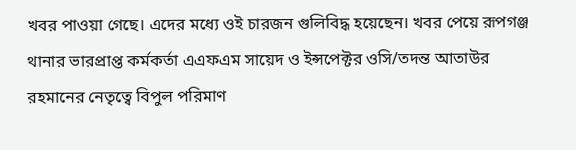খবর পাওয়া গেছে। এদের মধ্যে ওই চারজন গুলিবিদ্ধ হয়েছেন। খবর পেয়ে রূপগঞ্জ থানার ভারপ্রাপ্ত কর্মকর্তা এএফএম সায়েদ ও ইন্সপেক্টর ওসি/তদন্ত আতাউর রহমানের নেতৃত্বে বিপুল পরিমাণ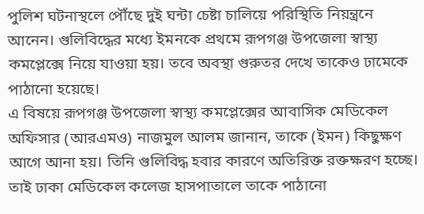পুলিশ ঘটনাস্থলে পৌঁছে দুই ঘন্টা চেষ্টা চালিয়ে পরিস্থিতি নিয়ন্ত্রনে আনেন। গুলিবিদ্ধের মধ্যে ইমনকে প্রথমে রূপগঞ্জ উপজেলা স্বাস্থ্য কমপ্লেক্সে নিয়ে যাওয়া হয়। তবে অবস্থা গুরুতর দেখে তাকেও ঢামেকে পাঠানো হয়েছে।
এ বিষয়ে রূপগঞ্জ উপজেলা স্বাস্থ্য কমপ্লেক্সের আবাসিক মেডিকেল অফিসার (আরএমও) নাজমুল আলম জানান, তাকে (ইমন) কিছুক্ষণ আগে আনা হয়। তিনি গুলিবিদ্ধ হবার কারণে অতিরিক্ত রক্তক্ষরণ হচ্ছে। তাই ঢাকা মেডিকেল কলেজ হাসপাতালে তাকে পাঠানো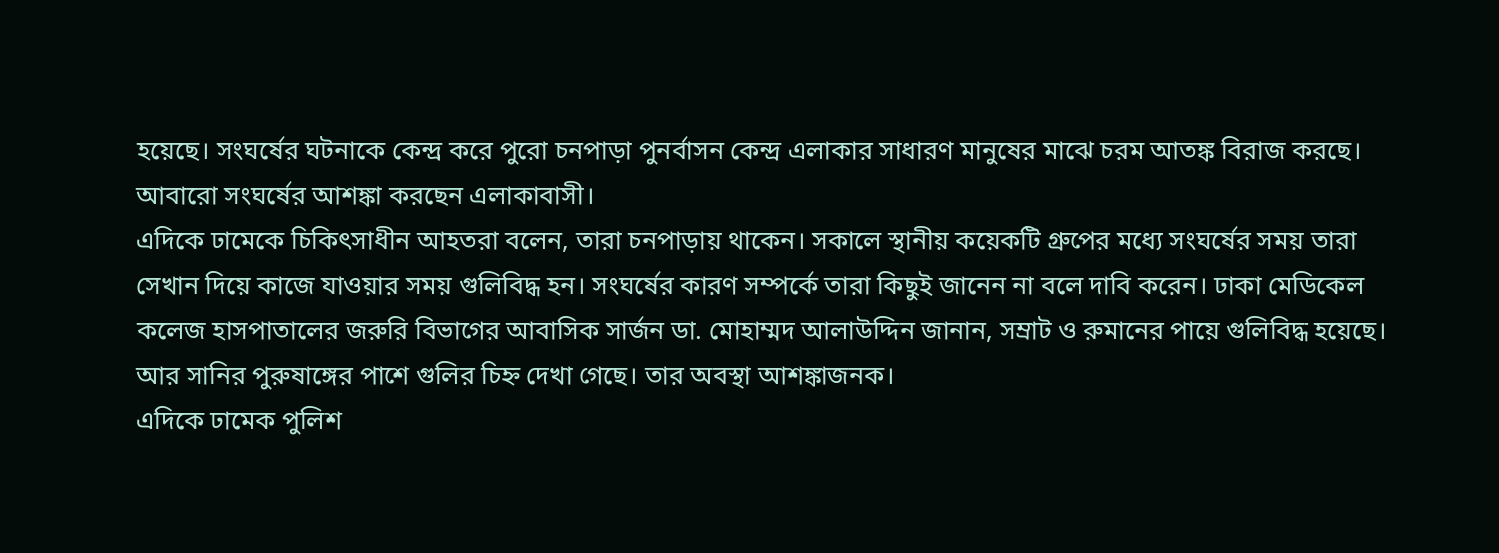হয়েছে। সংঘর্ষের ঘটনাকে কেন্দ্র করে পুরো চনপাড়া পুনর্বাসন কেন্দ্র এলাকার সাধারণ মানুষের মাঝে চরম আতঙ্ক বিরাজ করছে। আবারো সংঘর্ষের আশঙ্কা করছেন এলাকাবাসী।
এদিকে ঢামেকে চিকিৎসাধীন আহতরা বলেন, তারা চনপাড়ায় থাকেন। সকালে স্থানীয় কয়েকটি গ্রুপের মধ্যে সংঘর্ষের সময় তারা সেখান দিয়ে কাজে যাওয়ার সময় গুলিবিদ্ধ হন। সংঘর্ষের কারণ সম্পর্কে তারা কিছুই জানেন না বলে দাবি করেন। ঢাকা মেডিকেল কলেজ হাসপাতালের জরুরি বিভাগের আবাসিক সার্জন ডা. মোহাম্মদ আলাউদ্দিন জানান, সম্রাট ও রুমানের পায়ে গুলিবিদ্ধ হয়েছে। আর সানির পুরুষাঙ্গের পাশে গুলির চিহ্ন দেখা গেছে। তার অবস্থা আশঙ্কাজনক।
এদিকে ঢামেক পুলিশ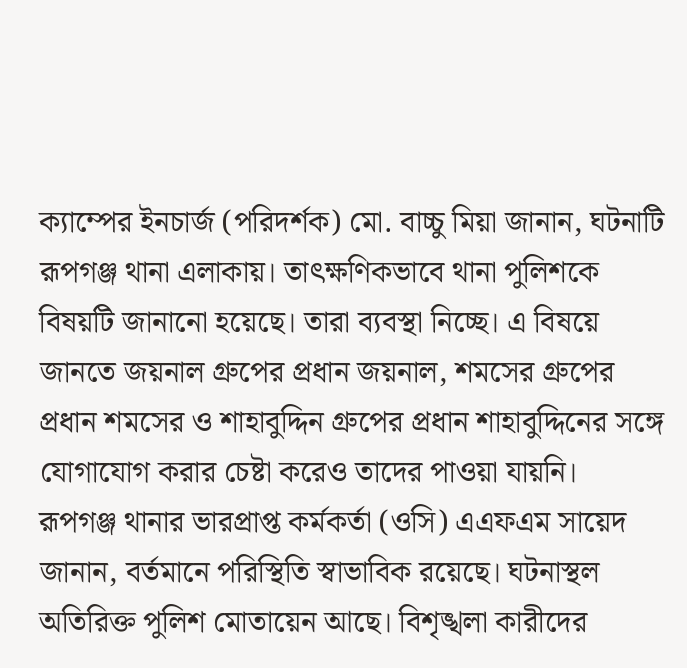ক্যাম্পের ইনচার্জ (পরিদর্শক) মো. বাচ্চু মিয়া জানান, ঘটনাটি রূপগঞ্জ থানা এলাকায়। তাৎক্ষণিকভাবে থানা পুলিশকে বিষয়টি জানানো হয়েছে। তারা ব্যবস্থা নিচ্ছে। এ বিষয়ে জানতে জয়নাল গ্রুপের প্রধান জয়নাল, শমসের গ্রুপের প্রধান শমসের ও শাহাবুদ্দিন গ্রুপের প্রধান শাহাবুদ্দিনের সঙ্গে যোগাযোগ করার চেষ্টা করেও তাদের পাওয়া যায়নি।
রূপগঞ্জ থানার ভারপ্রাপ্ত কর্মকর্তা (ওসি) এএফএম সায়েদ জানান, বর্তমানে পরিস্থিতি স্বাভাবিক রয়েছে। ঘটনাস্থল অতিরিক্ত পুলিশ মোতায়েন আছে। বিশৃঙ্খলা কারীদের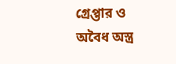গ্রেপ্তার ও অবৈধ অস্ত্র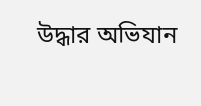উদ্ধার অভিযান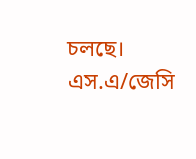চলছে।
এস.এ/জেসি